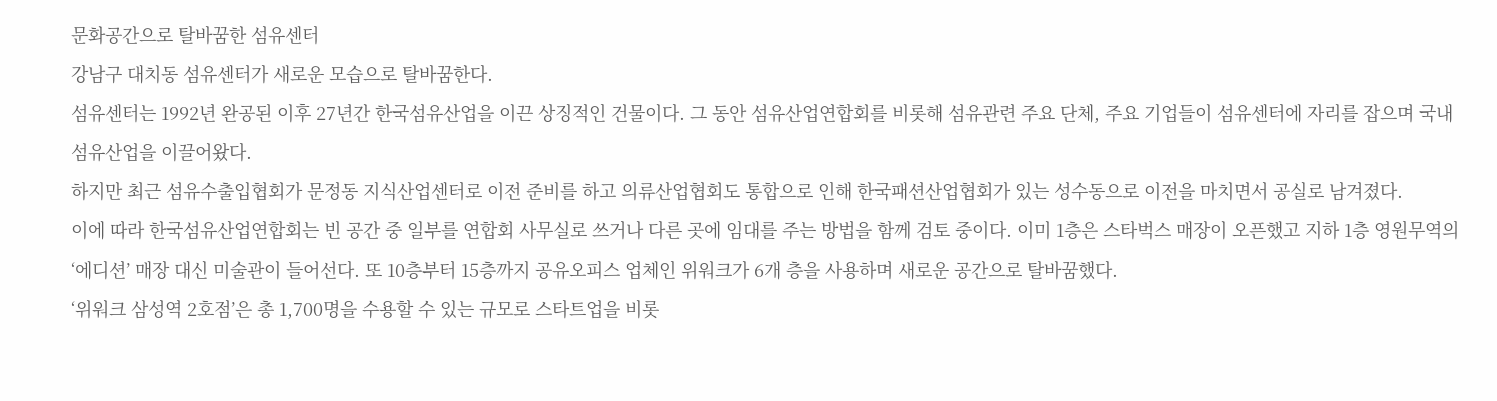문화공간으로 탈바꿈한 섬유센터
강남구 대치동 섬유센터가 새로운 모습으로 탈바꿈한다.
섬유센터는 1992년 완공된 이후 27년간 한국섬유산업을 이끈 상징적인 건물이다. 그 동안 섬유산업연합회를 비롯해 섬유관련 주요 단체, 주요 기업들이 섬유센터에 자리를 잡으며 국내 섬유산업을 이끌어왔다.
하지만 최근 섬유수출입협회가 문정동 지식산업센터로 이전 준비를 하고 의류산업협회도 통합으로 인해 한국패션산업협회가 있는 성수동으로 이전을 마치면서 공실로 남겨졌다.
이에 따라 한국섬유산업연합회는 빈 공간 중 일부를 연합회 사무실로 쓰거나 다른 곳에 임대를 주는 방법을 함께 검토 중이다. 이미 1층은 스타벅스 매장이 오픈했고 지하 1층 영원무역의 ‘에디션’ 매장 대신 미술관이 들어선다. 또 10층부터 15층까지 공유오피스 업체인 위워크가 6개 층을 사용하며 새로운 공간으로 탈바꿈했다.
‘위워크 삼성역 2호점’은 총 1,700명을 수용할 수 있는 규모로 스타트업을 비롯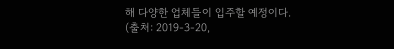해 다양한 업체들이 입주할 예정이다.
(출처: 2019-3-20,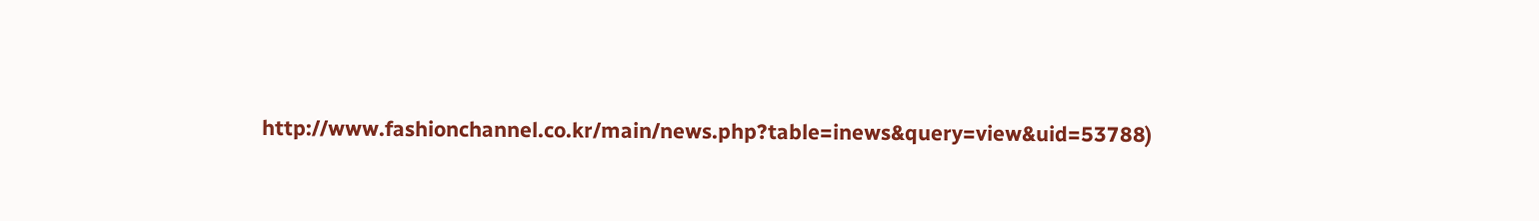http://www.fashionchannel.co.kr/main/news.php?table=inews&query=view&uid=53788)